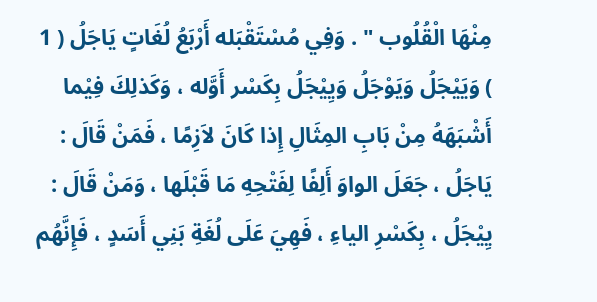مِنْهَا الْقُلُوب " . وَفِي مُسْتَقْبَله أَرْبَعُ لُغَاتٍ يَاجَلُ ( 1 ) وَيَيْجَلُ وَيَوْجَلُ وَيِيْجَلُ بِكَسْر أَوَّله ، وَكَذلِكَ فِيْما أَشْبَهَهُ مِنْ بَابِ المِثَالِ إِذا كَانَ لاَزِمًا ، فَمَنْ قَالَ : يَاجَلُ ، جَعَلَ الواوَ أَلِفًا لِفَتْحِهِ مَا قَبْلَها ، وَمَنْ قَالَ : يِيْجَلُ ، بِكَسْرِ الياءِ ، فَهِيَ عَلَى لُغَةِ بَنِي أَسَدٍ ، فَإِنَّهُم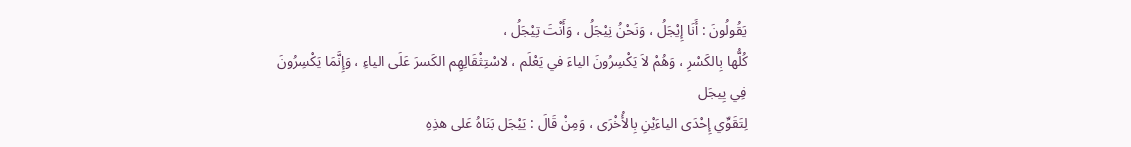يَقُولُونَ : أَنَا إِيْجَلُ ، وَنَحْنُ نِيْجَلُ ، وَأَنْتَ تِيْجَلُ ،
كُلُّها بِالكَسْرِ ، وَهُمْ لاَ يَكْسِرُونَ الياءَ في يَعْلَم ، لاسْتِثْقَالِهِم الكَسرَ عَلَى الياءِ ، وَإِنَّمَا يَكْسِرُونَ فِي يِيجَل
لِتَقَوِّي إِحْدَى الياءَيْنِ بِالأُخْرَى ، وَمِنْ قَالَ : يَيْجَل بَنَاهُ عَلى هذِهِ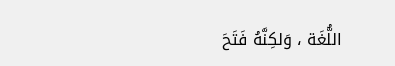اللُّغَة ، وَلكِنَّهُ فَتَحَ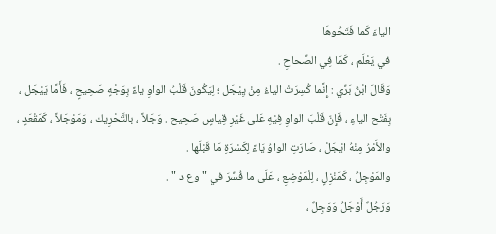الياءَ كَما فَتَحُوهَا
في يَعْلَم ، كَمَا فِي الصِّحاحِ .
وَقَالَ ابْنُ بَرِّي : إِنَّما كُسِرَتْ الياءُ مِنْ يِيْجَل ؛ لِيَكُونَ قَلْبُ الواوِ ياءً بِوَجْهٍ صَحِيحٍ ، فَأَمَّا يَيْجَل ، بِفَتْح الياءِ ، فَإِنّ قَلْبَ الواوِ فِيْهِ عَلى غَيْرِ قِياسٍ صَحِيح . وَجَلاً ، بالتَّحْرِيك ، وَمَوْجَلاً ، كَمَقْعَدٍ ، والأَمْرُ مِنْهُ ايْجَلْ ، صَارَتِ الواوُ يَاءً لِكَسْرَةِ مَا قَبْلَها .
والمَوْجِلُ ، كَمَنْزِلٍ ، لِلْمَوْضِعِ ، عَلَى ما فُسِّرَ في " وع د " .
وَرَجُلٌ أَوْجَلُ وَوَجِلٌ ،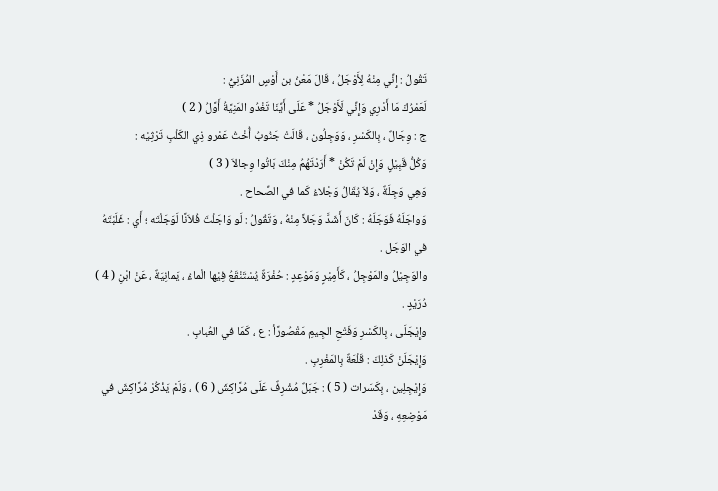تَقُولُ : إِنِّي مِنْهُ لِأَوْجَلُ ، قَالَ مَعْنُ بن أَوْسٍ المُزَنِيُّ :
لَعَمْرُكَ مَا أَدْرِي وَإِنِّي لَأَوْجَلُ * عَلَى أَيِّنَا تَغْدُو المَنِيَّةُ أَوَّلُ ( 2 )
ج : وِجَالٌ ، بِالكَسْرِ ، وَوَجِلُون ، قَالَتْ جَنُوبُ أُخْتُ عَمْرو ذِي الكَلْبِ تَرْثِيْه :
وَكُلُّ قَبِيْلٍ وَإِنْ لَمْ تَكُنْ * أَرَدْتَهُمُ مِنْكَ بَاتُوا وِجالاَ ( 3 )
وَهِي وَجِلَةٌ ، وَلاَ يُقَالُ وَجْلاءُ كَما في الصِّحاح .
وَواجَلَهُ فَوَجَلَهُ : كَانَ أَشَدَّ وَجَلاً مِنْهُ ، وَتَقُولُ : لَو وَاجَلْتَ فُلاَنًا لَوَجَلْتَه ؛ أَي : غَلَبْتَهُ في الوَجَل .
والوَجِيْلُ والمَوْجِلُ ، كَأَمِيْرٍ وَمَوْعِدٍ : حُفْرَةٌ يُسْتَنْقَعُ فِيْها الْماءُ ، يَمانِيَةٌ ، عَنْ ابْنِ ( 4 ) دُرَيْدٍ .
وإِيْجَلَى ، بِالكَسْرِ وَفَتْحِ الجِيمِ مَقْصُورًأ : ع ، كَمَا في العُبابِ .
وَإِيْجَلَنْ كَذلِكَ : قَلْعَةٌ بِالمَغْرِبِ .
وَإِيْجِلِين ، بِكَسَرات ( 5 ) : جَبَلٌ مُشْرِفٌ عَلَى مُرَّاكِشَ ( 6 ) ، وَلَمْ يَذْكُرْ مُرَّاكِشَ في مَوْضِعِهِ ، وَقَدْ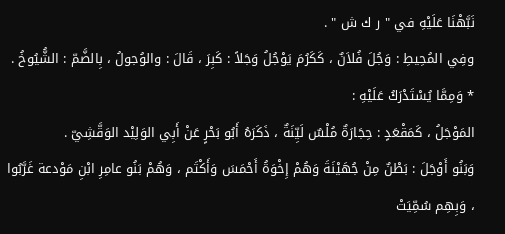نَبَّهْنَا عَلَيْهِ في " ر ك ش " .
وفِي المُحِيطِ : وَجُلَ فُلاَنٌ ، كَكَرُمَ يَوْجُلُ وَجَلاً : كَبِرَ ، قَالَ : والوُجولُ ، بِالضَّمّ : الشُّيُوخُ .
* وَمِمَّا يُسْتَدْرَكُ عَلَيْهِ :
المَوْجَلُ ، كَمَقْعَدٍ : حِجَارَةٌ مُلْسٌ لَيِّنَةٌ ، ذَكَرَهُ أَبُو بَحْرٍ عَنْ أَبِي الوَلِيْد الوَقَّشِيّ .
وَبَنُو أَوْجَلَ : بَطْنٌ مِنْ جُهَيْنَةَ وَهُمْ إِخْوَةُ أَحْمَسَ وَأَكْتَم ، وَهُمْ بَنُو عامِرِ ابْنِ مَوْدعة غَرَّبُوا ، وَبِهِم سُمِّيَتْ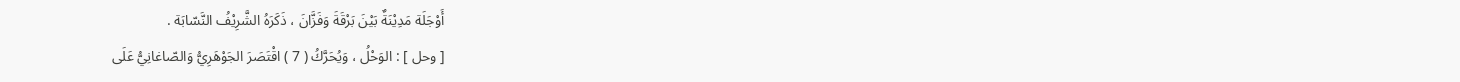أَوْجَلَة مَدِيْنَةٌ بَيْنَ بَرْقَةَ وَفَزَّانَ ، ذَكَرَهُ الشَّرِيْفُ النَّسّابَة .
[ وحل ] : الوَحْلُ ، وَيُحَرَّكُ ( 7 ) اقْتَصَرَ الجَوْهَرِيُّ وَالصّاغانِيُّ عَلَى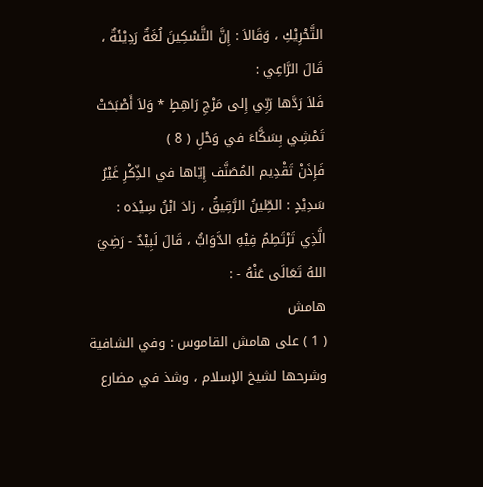التَّحْرِيْكِ ، وَقَالاَ : إِنَّ التَّسْكِينَ لُغَةٌ رَدِيْئَةٌ ، قَالَ الرَّاعِي :
فَلاَ رَدَّها رَبِّي إِلى مَرْجِ رَاهِطٍ * وَلاَ أَصْبَحَتْ تَمْشِي بِسَكَّاءَ في وَحْلِ ( 8 )
فَإِذَنْ تَقْدِيم المُصَنَّف إِيّاها في الذِّكْرِ غَيْرُ سَدِيْدٍ : الطِّينُ الرَّقِيقُ ، زادَ ابْنُ سِيْدَه : الَّذِي تَرْتَطِمُ فِيْهِ الدَّوَابُّ ، قَالَ لَبِيْدٌ - رَضِيَ اللهُ تَعَالَى عَنْهُ - :
هامش
( 1 ) على هامش القاموس : وفي الشافية وشرحها لشيخ الإسلام ، وشذ في مضارع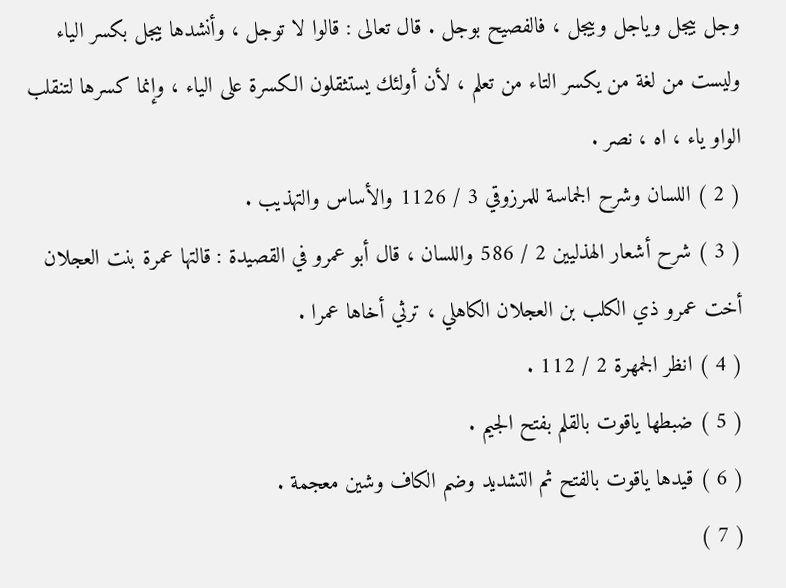وجل بيجل وياجل وبيجل ، فالفصيح بوجل . قال تعالى : قالوا لا توجل ، وأنشدها بيجل بكسر الياء وليست من لغة من يكسر التاء من تعلم ، لأن أولئك يستثقلون الكسرة على الياء ، وإنما كسرها لتنقلب الواو ياء ، اه ، نصر .
( 2 ) اللسان وشرح الجماسة للمرزوقي 3 / 1126 والأساس والتهذيب .
( 3 ) شرح أشعار الهذليين 2 / 586 واللسان ، قال أبو عمرو في القصيدة : قالتها عمرة بنت العجلان أخت عمرو ذي الكلب بن العجلان الكاهلي ، ترثي أخاها عمرا .
( 4 ) انظر الجمهرة 2 / 112 .
( 5 ) ضبطها ياقوت بالقلم بفتح الجيم .
( 6 ) قيدها ياقوت بالفتح ثم التشديد وضم الكاف وشين معجمة .
( 7 )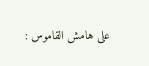على هامش القاموس :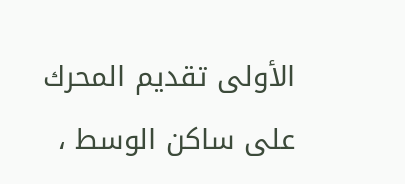الأولى تقديم المحرك على ساكن الوسط ،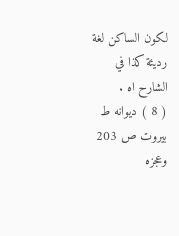لكون الساكن لغة رديئة كذا في
الشارح اه .
( 8 ) ديوانه ط بيروت ص 203 وعجزه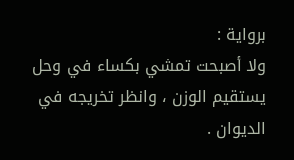برواية :
ولا أصبحت تمشي بكساء في وحل
يستقيم الوزن ، وانظر تخريجه في الديوان .